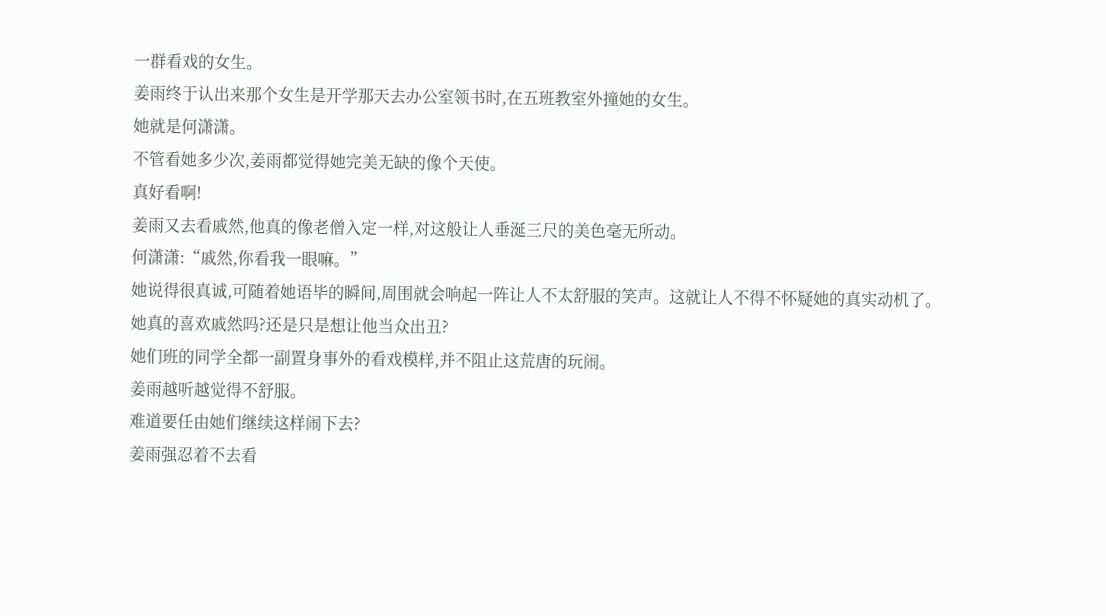一群看戏的女生。
姜雨终于认出来那个女生是开学那天去办公室领书时,在五班教室外撞她的女生。
她就是何潇潇。
不管看她多少次,姜雨都觉得她完美无缺的像个天使。
真好看啊!
姜雨又去看戚然,他真的像老僧入定一样,对这般让人垂涎三尺的美色毫无所动。
何潇潇:“戚然,你看我一眼嘛。”
她说得很真诚,可随着她语毕的瞬间,周围就会响起一阵让人不太舒服的笑声。这就让人不得不怀疑她的真实动机了。
她真的喜欢戚然吗?还是只是想让他当众出丑?
她们班的同学全都一副置身事外的看戏模样,并不阻止这荒唐的玩闹。
姜雨越听越觉得不舒服。
难道要任由她们继续这样闹下去?
姜雨强忍着不去看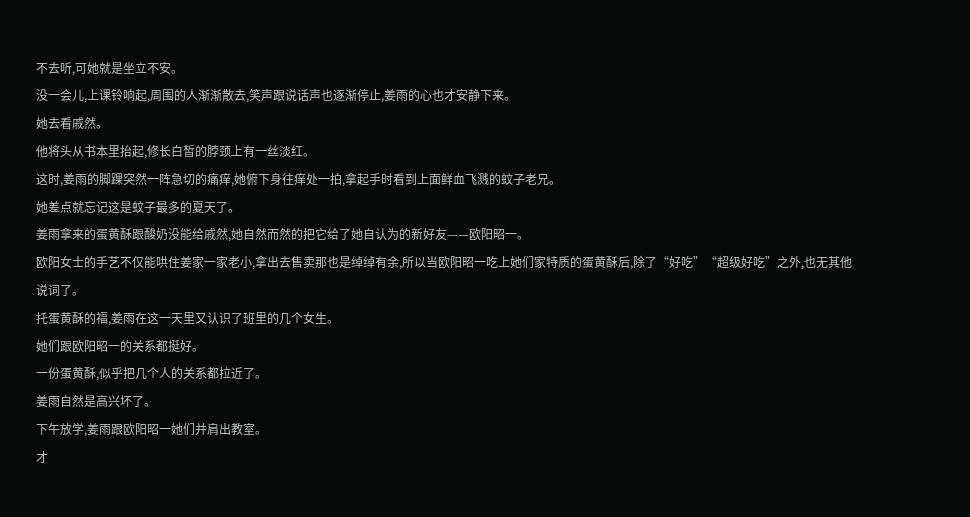不去听,可她就是坐立不安。
没一会儿,上课铃响起,周围的人渐渐散去,笑声跟说话声也逐渐停止,姜雨的心也才安静下来。
她去看戚然。
他将头从书本里抬起,修长白皙的脖颈上有一丝淡红。
这时,姜雨的脚踝突然一阵急切的痛痒,她俯下身往痒处一拍,拿起手时看到上面鲜血飞溅的蚊子老兄。
她差点就忘记这是蚊子最多的夏天了。
姜雨拿来的蛋黄酥跟酸奶没能给戚然,她自然而然的把它给了她自认为的新好友——欧阳昭一。
欧阳女士的手艺不仅能哄住姜家一家老小,拿出去售卖那也是绰绰有余,所以当欧阳昭一吃上她们家特质的蛋黄酥后,除了“好吃”“超级好吃”之外,也无其他说词了。
托蛋黄酥的福,姜雨在这一天里又认识了班里的几个女生。
她们跟欧阳昭一的关系都挺好。
一份蛋黄酥,似乎把几个人的关系都拉近了。
姜雨自然是高兴坏了。
下午放学,姜雨跟欧阳昭一她们并肩出教室。
才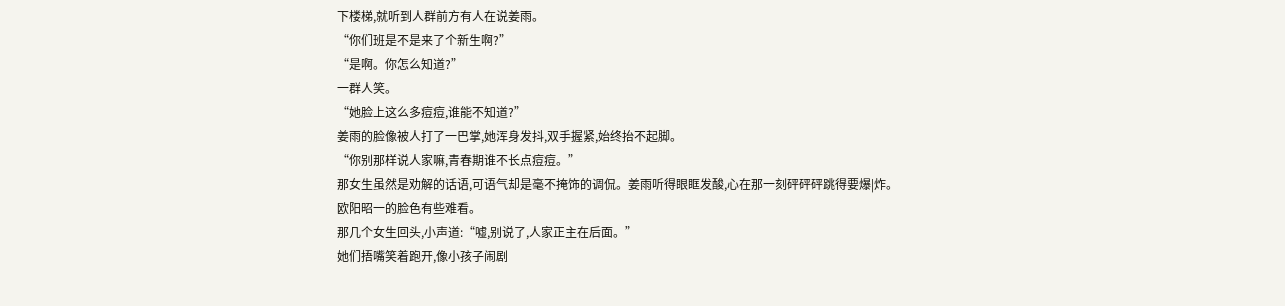下楼梯,就听到人群前方有人在说姜雨。
“你们班是不是来了个新生啊?”
“是啊。你怎么知道?”
一群人笑。
“她脸上这么多痘痘,谁能不知道?”
姜雨的脸像被人打了一巴掌,她浑身发抖,双手握紧,始终抬不起脚。
“你别那样说人家嘛,青春期谁不长点痘痘。”
那女生虽然是劝解的话语,可语气却是毫不掩饰的调侃。姜雨听得眼眶发酸,心在那一刻砰砰砰跳得要爆|炸。
欧阳昭一的脸色有些难看。
那几个女生回头,小声道:“嘘,别说了,人家正主在后面。”
她们捂嘴笑着跑开,像小孩子闹剧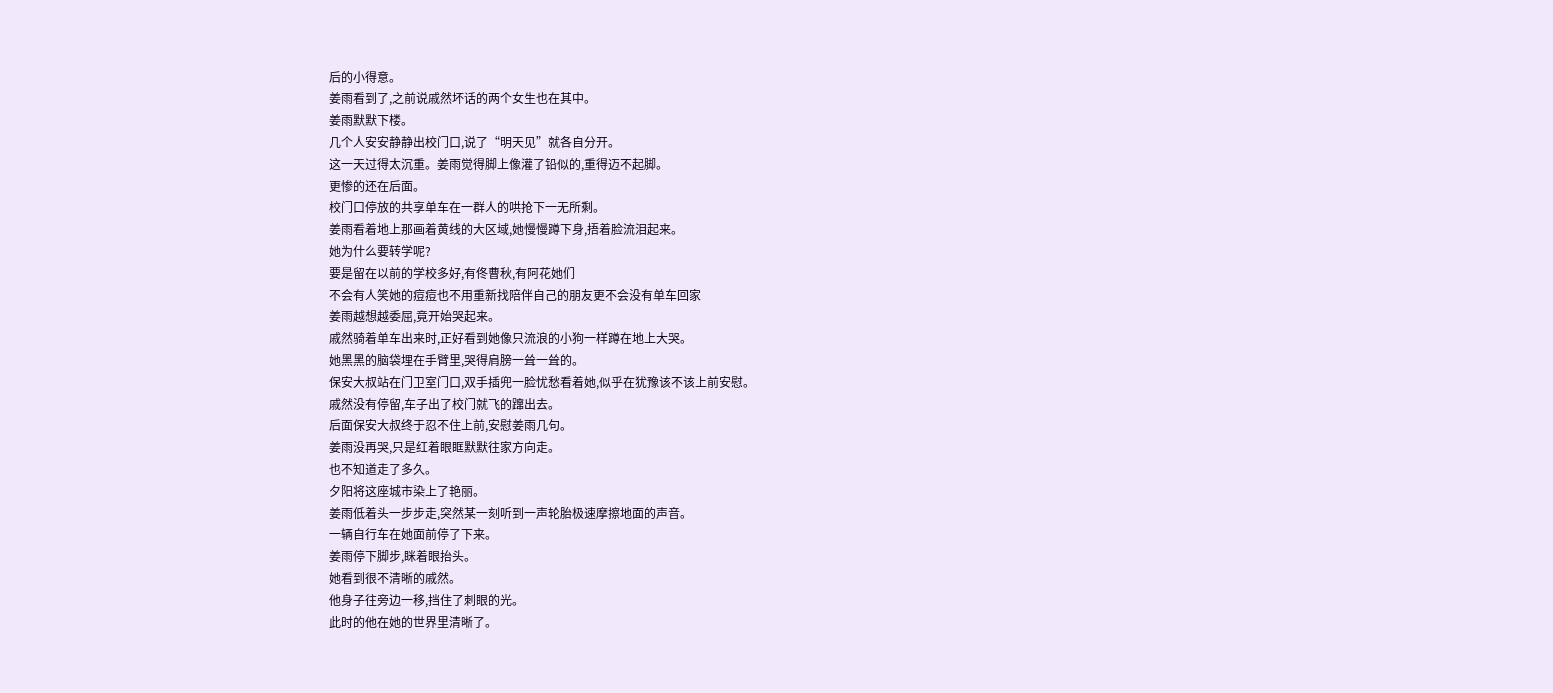后的小得意。
姜雨看到了,之前说戚然坏话的两个女生也在其中。
姜雨默默下楼。
几个人安安静静出校门口,说了“明天见”就各自分开。
这一天过得太沉重。姜雨觉得脚上像灌了铅似的,重得迈不起脚。
更惨的还在后面。
校门口停放的共享单车在一群人的哄抢下一无所剩。
姜雨看着地上那画着黄线的大区域,她慢慢蹲下身,捂着脸流泪起来。
她为什么要转学呢?
要是留在以前的学校多好,有佟曹秋,有阿花她们
不会有人笑她的痘痘也不用重新找陪伴自己的朋友更不会没有单车回家
姜雨越想越委屈,竟开始哭起来。
戚然骑着单车出来时,正好看到她像只流浪的小狗一样蹲在地上大哭。
她黑黑的脑袋埋在手臂里,哭得肩膀一耸一耸的。
保安大叔站在门卫室门口,双手插兜一脸忧愁看着她,似乎在犹豫该不该上前安慰。
戚然没有停留,车子出了校门就飞的蹿出去。
后面保安大叔终于忍不住上前,安慰姜雨几句。
姜雨没再哭,只是红着眼眶默默往家方向走。
也不知道走了多久。
夕阳将这座城市染上了艳丽。
姜雨低着头一步步走,突然某一刻听到一声轮胎极速摩擦地面的声音。
一辆自行车在她面前停了下来。
姜雨停下脚步,眯着眼抬头。
她看到很不清晰的戚然。
他身子往旁边一移,挡住了刺眼的光。
此时的他在她的世界里清晰了。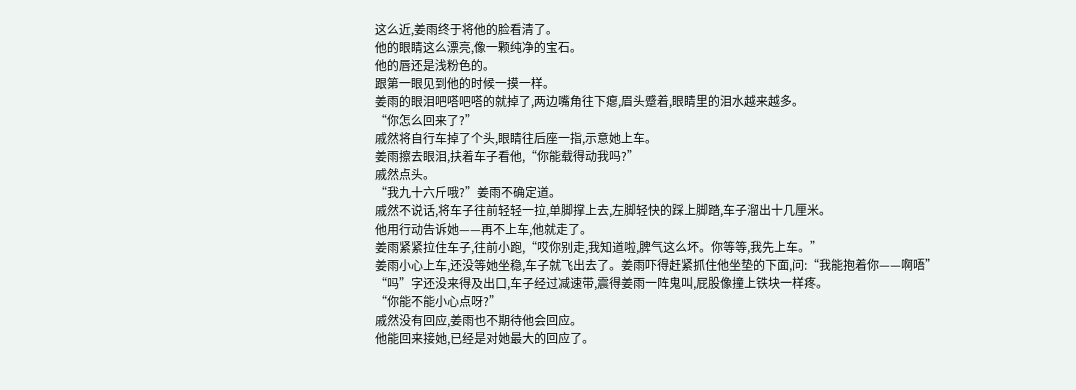这么近,姜雨终于将他的脸看清了。
他的眼睛这么漂亮,像一颗纯净的宝石。
他的唇还是浅粉色的。
跟第一眼见到他的时候一摸一样。
姜雨的眼泪吧嗒吧嗒的就掉了,两边嘴角往下瘪,眉头蹙着,眼睛里的泪水越来越多。
“你怎么回来了?”
戚然将自行车掉了个头,眼睛往后座一指,示意她上车。
姜雨擦去眼泪,扶着车子看他,“你能载得动我吗?”
戚然点头。
“我九十六斤哦?”姜雨不确定道。
戚然不说话,将车子往前轻轻一拉,单脚撑上去,左脚轻快的踩上脚踏,车子溜出十几厘米。
他用行动告诉她——再不上车,他就走了。
姜雨紧紧拉住车子,往前小跑,“哎你别走,我知道啦,脾气这么坏。你等等,我先上车。”
姜雨小心上车,还没等她坐稳,车子就飞出去了。姜雨吓得赶紧抓住他坐垫的下面,问:“我能抱着你——啊唔”
“吗”字还没来得及出口,车子经过减速带,震得姜雨一阵鬼叫,屁股像撞上铁块一样疼。
“你能不能小心点呀?”
戚然没有回应,姜雨也不期待他会回应。
他能回来接她,已经是对她最大的回应了。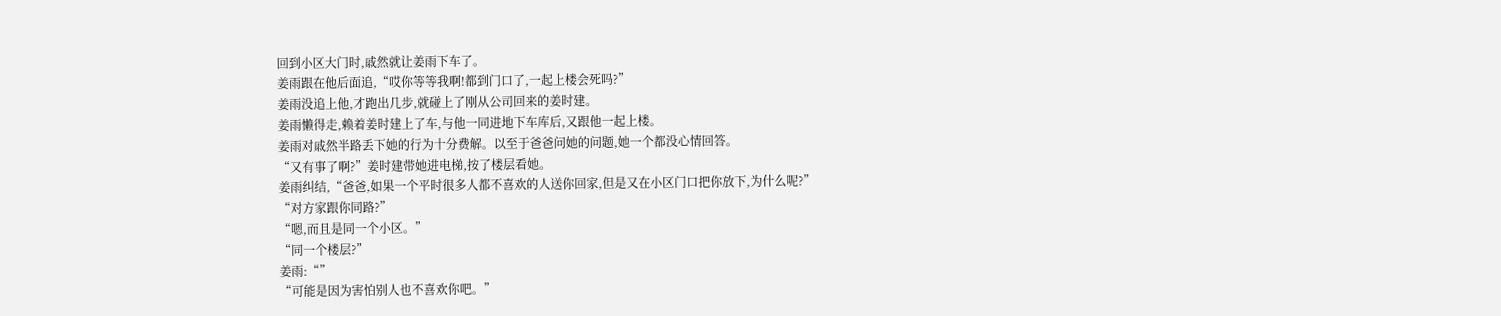回到小区大门时,戚然就让姜雨下车了。
姜雨跟在他后面追,“哎你等等我啊!都到门口了,一起上楼会死吗?”
姜雨没追上他,才跑出几步,就碰上了刚从公司回来的姜时建。
姜雨懒得走,赖着姜时建上了车,与他一同进地下车库后,又跟他一起上楼。
姜雨对戚然半路丢下她的行为十分费解。以至于爸爸问她的问题,她一个都没心情回答。
“又有事了啊?”姜时建带她进电梯,按了楼层看她。
姜雨纠结,“爸爸,如果一个平时很多人都不喜欢的人送你回家,但是又在小区门口把你放下,为什么呢?”
“对方家跟你同路?”
“嗯,而且是同一个小区。”
“同一个楼层?”
姜雨:“”
“可能是因为害怕别人也不喜欢你吧。”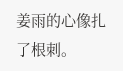姜雨的心像扎了根刺。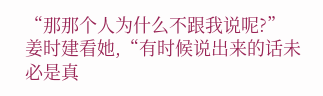“那那个人为什么不跟我说呢?”
姜时建看她,“有时候说出来的话未必是真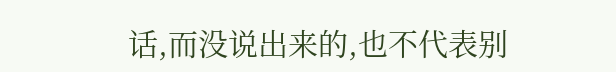话,而没说出来的,也不代表别